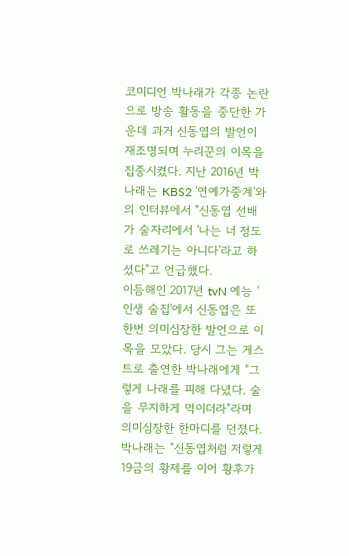코미디언 박나래가 각종 논란으로 방송 활동을 중단한 가운데 과거 신동엽의 발언이 재조명되며 누리꾼의 이목을 집중시켰다. 지난 2016년 박나래는 KBS2 '연예가중계'와의 인터뷰에서 "신동엽 선배가 술자리에서 '나는 너 정도로 쓰레기는 아니다'라고 하셨다"고 언급했다.
이듬해인 2017년 tvN 예능 '인생 술집'에서 신동엽은 또 한번 의미심장한 발언으로 이목을 모았다. 당시 그는 게스트로 출연한 박나래에게 "그렇게 나래를 피해 다녔다. 술을 무지하게 먹이더라"라며 의미심장한 한마디를 던졌다.
박나래는 "신동엽처럼 저렇게 19금의 황제를 이어 황후가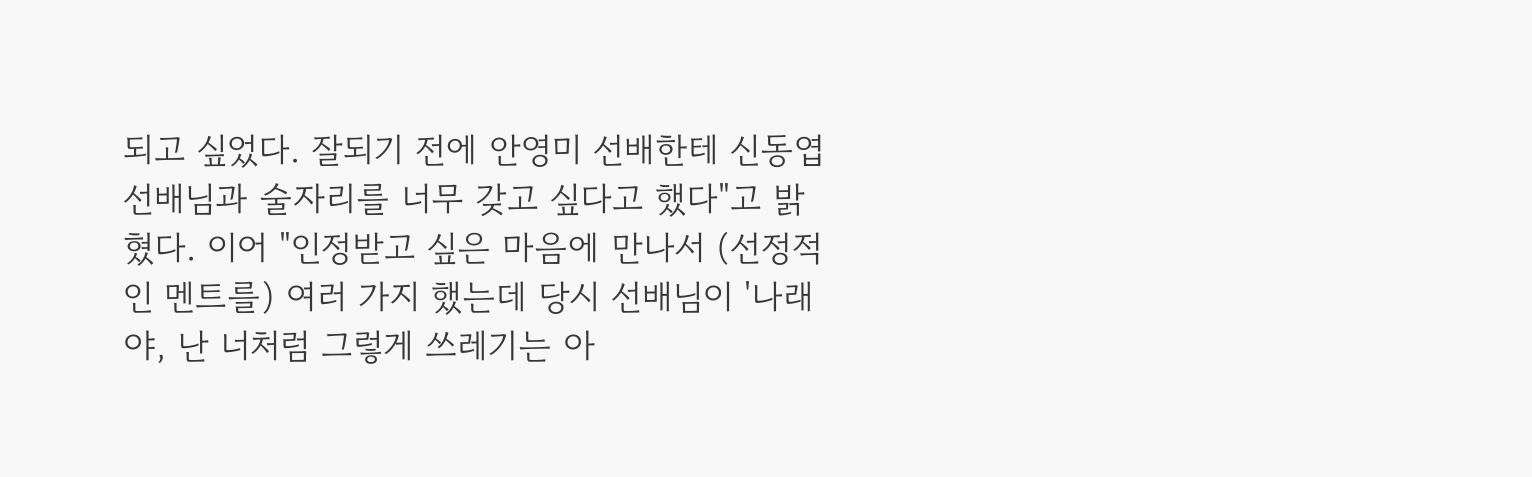되고 싶었다. 잘되기 전에 안영미 선배한테 신동엽 선배님과 술자리를 너무 갖고 싶다고 했다"고 밝혔다. 이어 "인정받고 싶은 마음에 만나서 (선정적인 멘트를) 여러 가지 했는데 당시 선배님이 '나래야, 난 너처럼 그렇게 쓰레기는 아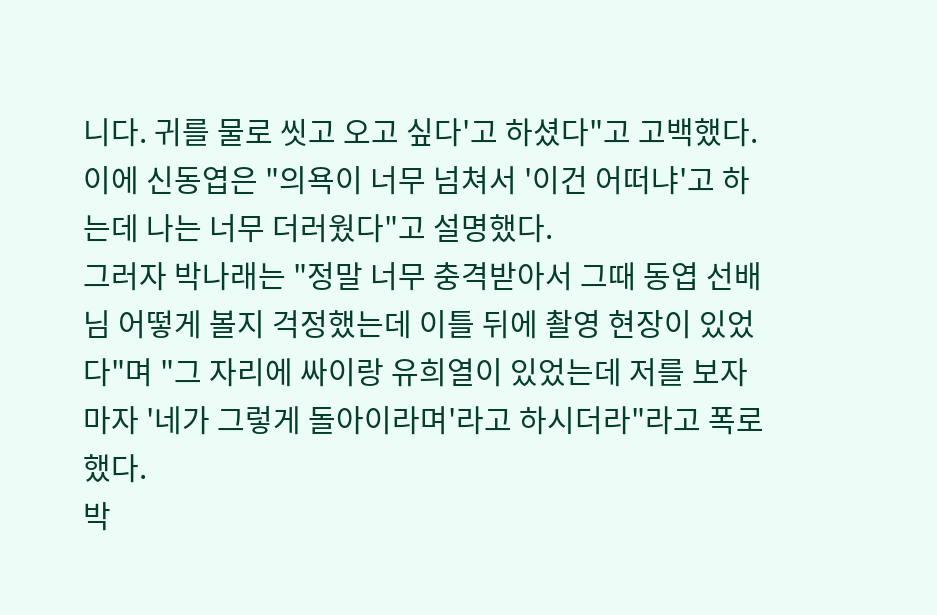니다. 귀를 물로 씻고 오고 싶다'고 하셨다"고 고백했다. 이에 신동엽은 "의욕이 너무 넘쳐서 '이건 어떠냐'고 하는데 나는 너무 더러웠다"고 설명했다.
그러자 박나래는 "정말 너무 충격받아서 그때 동엽 선배님 어떻게 볼지 걱정했는데 이틀 뒤에 촬영 현장이 있었다"며 "그 자리에 싸이랑 유희열이 있었는데 저를 보자마자 '네가 그렇게 돌아이라며'라고 하시더라"라고 폭로했다.
박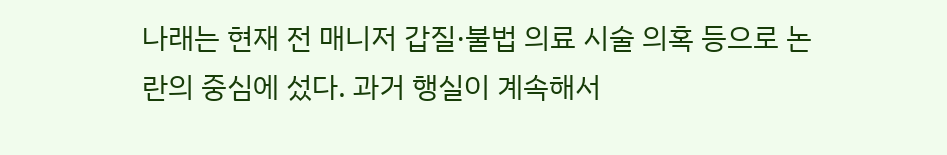나래는 현재 전 매니저 갑질·불법 의료 시술 의혹 등으로 논란의 중심에 섰다. 과거 행실이 계속해서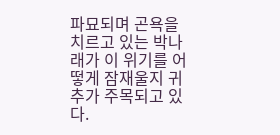파묘되며 곤욕을 치르고 있는 박나래가 이 위기를 어떻게 잠재울지 귀추가 주목되고 있다.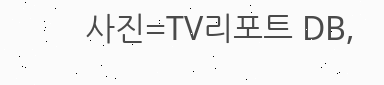사진=TV리포트 DB,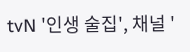tvN '인생 술집', 채널 '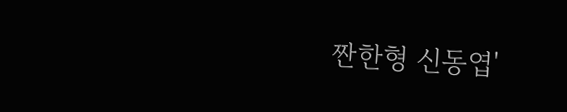짠한형 신동엽'